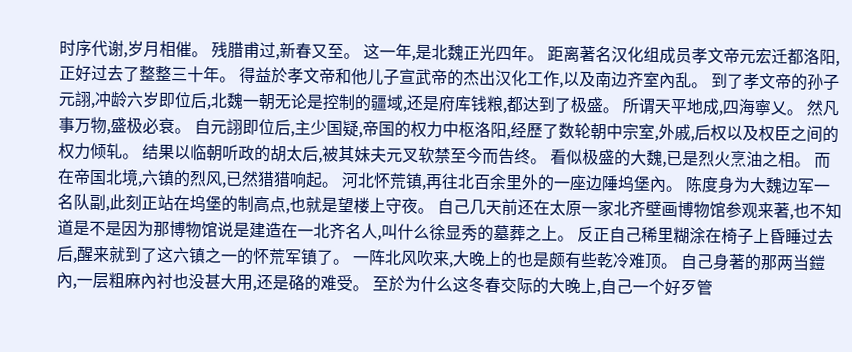时序代谢,岁月相催。 残腊甫过,新春又至。 这一年,是北魏正光四年。 距离著名汉化组成员孝文帝元宏迁都洛阳,正好过去了整整三十年。 得益於孝文帝和他儿子宣武帝的杰出汉化工作,以及南边齐室內乱。 到了孝文帝的孙子元詡,冲龄六岁即位后,北魏一朝无论是控制的疆域,还是府库钱粮,都达到了极盛。 所谓天平地成,四海寧乂。 然凡事万物,盛极必衰。 自元詡即位后,主少国疑,帝国的权力中枢洛阳,经歷了数轮朝中宗室,外戚,后权以及权臣之间的权力倾轧。 结果以临朝听政的胡太后,被其妹夫元叉软禁至今而告终。 看似极盛的大魏,已是烈火烹油之相。 而在帝国北境,六镇的烈风,已然猎猎响起。 河北怀荒镇,再往北百余里外的一座边陲坞堡內。 陈度身为大魏边军一名队副,此刻正站在坞堡的制高点,也就是望楼上守夜。 自己几天前还在太原一家北齐壁画博物馆参观来著,也不知道是不是因为那博物馆说是建造在一北齐名人,叫什么徐显秀的墓葬之上。 反正自己稀里糊涂在椅子上昏睡过去后,醒来就到了这六镇之一的怀荒军镇了。 一阵北风吹来,大晚上的也是颇有些乾冷难顶。 自己身著的那两当鎧內,一层粗麻內衬也没甚大用,还是硌的难受。 至於为什么这冬春交际的大晚上,自己一个好歹管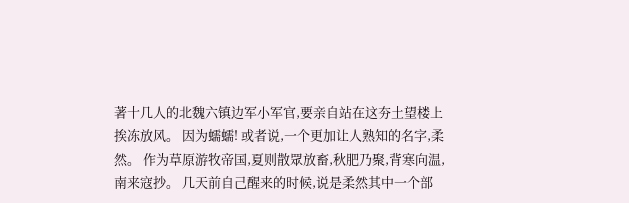著十几人的北魏六镇边军小军官,要亲自站在这夯土望楼上挨冻放风。 因为蠕蠕! 或者说,一个更加让人熟知的名字,柔然。 作为草原游牧帝国,夏则散眾放畜,秋肥乃聚,背寒向温,南来寇抄。 几天前自己醒来的时候,说是柔然其中一个部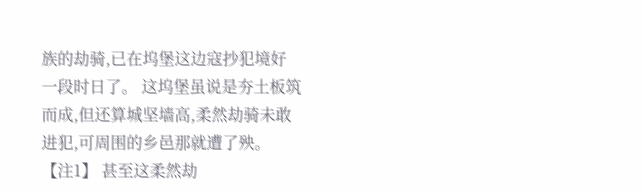族的劫骑,已在坞堡这边寇抄犯境好一段时日了。 这坞堡虽说是夯土板筑而成,但还算城坚墙高,柔然劫骑未敢进犯,可周围的乡邑那就遭了殃。【注1】 甚至这柔然劫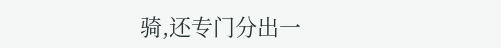骑,还专门分出一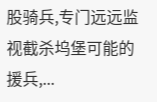股骑兵,专门远远监视截杀坞堡可能的援兵,...